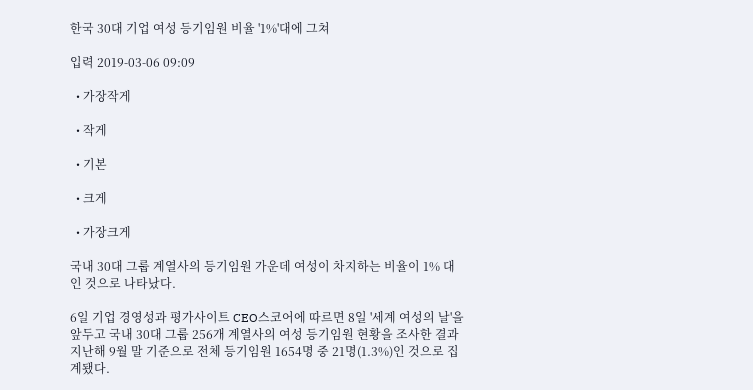한국 30대 기업 여성 등기임원 비율 '1%'대에 그쳐

입력 2019-03-06 09:09

  • 가장작게

  • 작게

  • 기본

  • 크게

  • 가장크게

국내 30대 그룹 계열사의 등기임원 가운데 여성이 차지하는 비율이 1% 대인 것으로 나타났다.

6일 기업 경영성과 평가사이트 CEO스코어에 따르면 8일 '세계 여성의 날'을 앞두고 국내 30대 그룹 256개 계열사의 여성 등기임원 현황을 조사한 결과 지난해 9월 말 기준으로 전체 등기임원 1654명 중 21명(1.3%)인 것으로 집계됐다.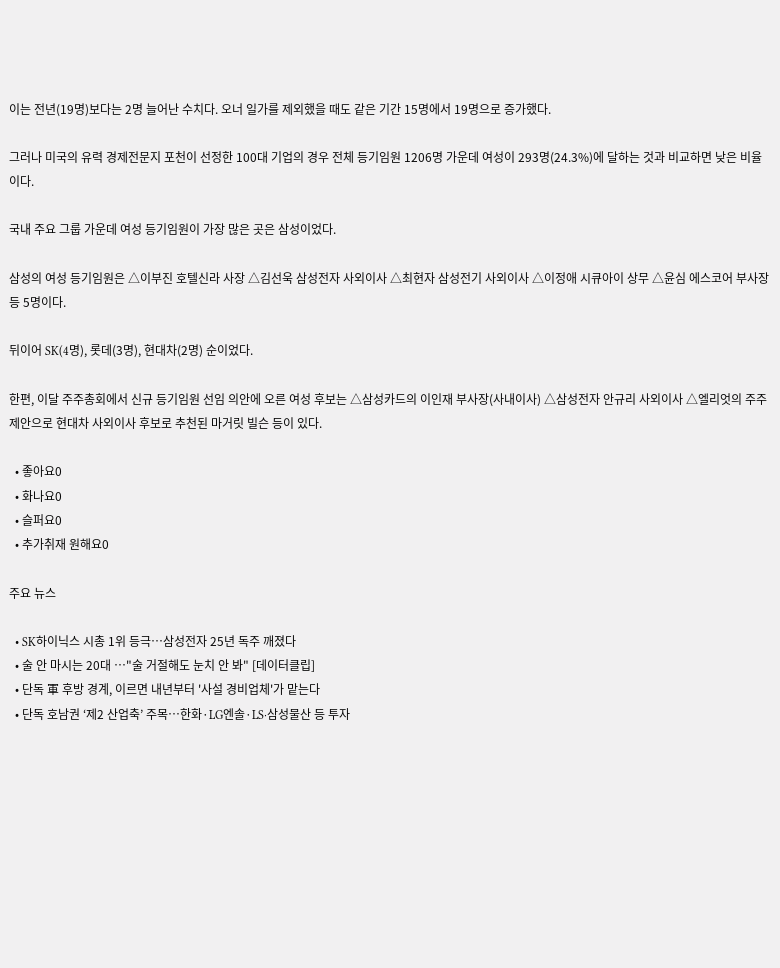이는 전년(19명)보다는 2명 늘어난 수치다. 오너 일가를 제외했을 때도 같은 기간 15명에서 19명으로 증가했다.

그러나 미국의 유력 경제전문지 포천이 선정한 100대 기업의 경우 전체 등기임원 1206명 가운데 여성이 293명(24.3%)에 달하는 것과 비교하면 낮은 비율이다.

국내 주요 그룹 가운데 여성 등기임원이 가장 많은 곳은 삼성이었다.

삼성의 여성 등기임원은 △이부진 호텔신라 사장 △김선욱 삼성전자 사외이사 △최현자 삼성전기 사외이사 △이정애 시큐아이 상무 △윤심 에스코어 부사장 등 5명이다.

뒤이어 SK(4명), 롯데(3명), 현대차(2명) 순이었다.

한편, 이달 주주총회에서 신규 등기임원 선임 의안에 오른 여성 후보는 △삼성카드의 이인재 부사장(사내이사) △삼성전자 안규리 사외이사 △엘리엇의 주주 제안으로 현대차 사외이사 후보로 추천된 마거릿 빌슨 등이 있다.

  • 좋아요0
  • 화나요0
  • 슬퍼요0
  • 추가취재 원해요0

주요 뉴스

  • SK하이닉스 시총 1위 등극…삼성전자 25년 독주 깨졌다
  • 술 안 마시는 20대 …"술 거절해도 눈치 안 봐" [데이터클립]
  • 단독 軍 후방 경계, 이르면 내년부터 '사설 경비업체'가 맡는다
  • 단독 호남권 ‘제2 산업축’ 주목…한화·LG엔솔·LS·삼성물산 등 투자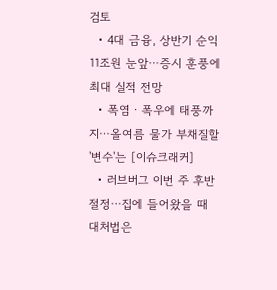검토
  • 4대 금융, 상반기 순익 11조원 눈앞⋯증시 훈풍에 최대 실적 전망
  • 폭염ㆍ폭우에 태풍까지⋯올여름 물가 부채질할 '변수'는 [이슈크래커]
  • 러브버그 이번 주 후반 절정⋯집에 들어왔을 때 대처법은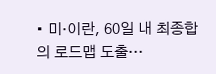• 미·이란, 60일 내 최종합의 로드맵 도출…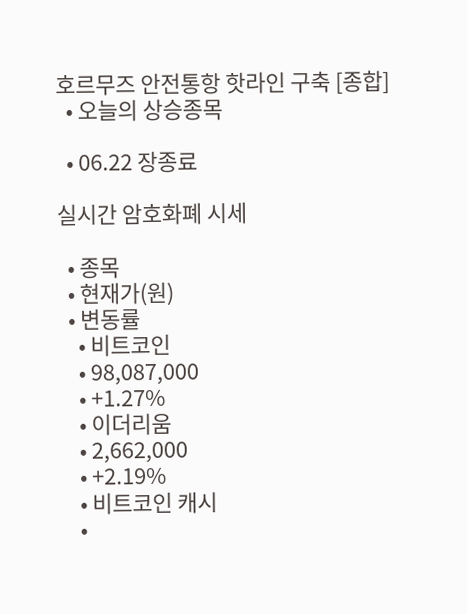호르무즈 안전통항 핫라인 구축 [종합]
  • 오늘의 상승종목

  • 06.22 장종료

실시간 암호화폐 시세

  • 종목
  • 현재가(원)
  • 변동률
    • 비트코인
    • 98,087,000
    • +1.27%
    • 이더리움
    • 2,662,000
    • +2.19%
    • 비트코인 캐시
    •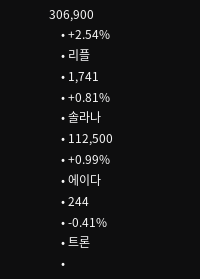306,900
    • +2.54%
    • 리플
    • 1,741
    • +0.81%
    • 솔라나
    • 112,500
    • +0.99%
    • 에이다
    • 244
    • -0.41%
    • 트론
    •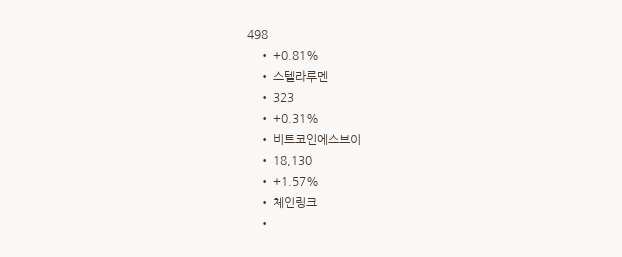498
    • +0.81%
    • 스텔라루멘
    • 323
    • +0.31%
    • 비트코인에스브이
    • 18,130
    • +1.57%
    • 체인링크
    •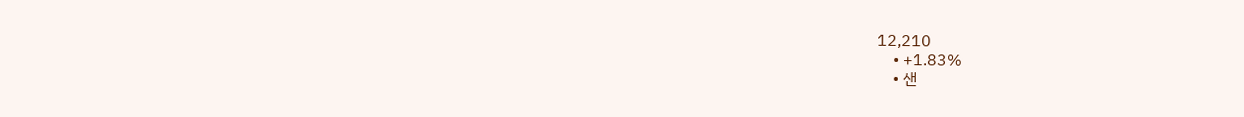12,210
    • +1.83%
    • 샌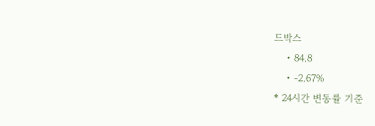드박스
    • 84.8
    • -2.67%
* 24시간 변동률 기준